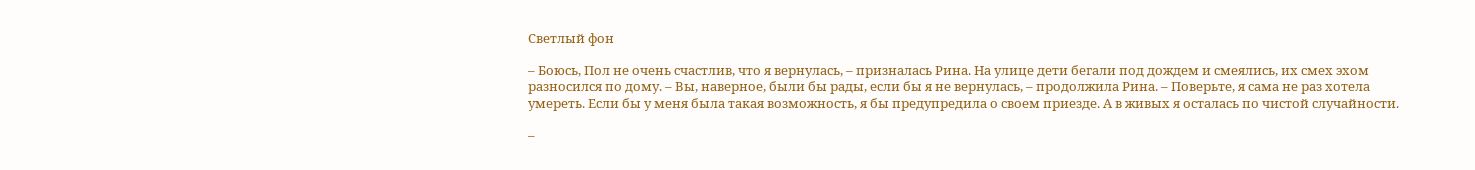Светлый фон

– Боюсь, Пол не очень счастлив, что я вернулась, – призналась Рина. На улице дети бегали под дождем и смеялись, их смех эхом разносился по дому. – Вы, наверное, были бы рады, если бы я не вернулась, – продолжила Рина. – Поверьте, я сама не раз хотела умереть. Если бы у меня была такая возможность, я бы предупредила о своем приезде. А в живых я осталась по чистой случайности.

–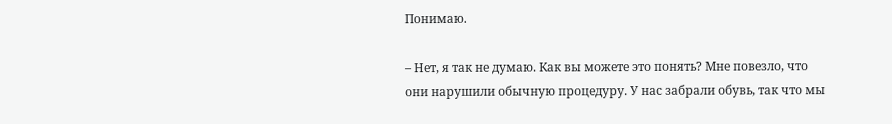Понимаю.

– Нет, я так не думаю. Как вы можете это понять? Мне повезло, что они нарушили обычную процедуру. У нас забрали обувь, так что мы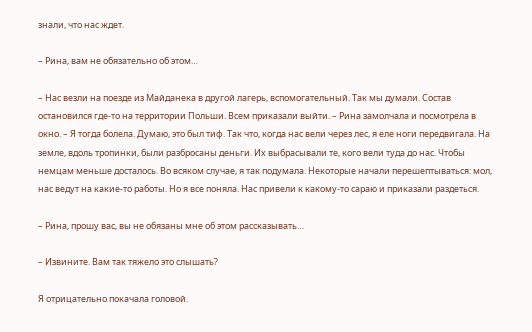знали, что нас ждет.

– Рина, вам не обязательно об этом…

– Нас везли на поезде из Майданека в другой лагерь, вспомогательный. Так мы думали. Состав остановился где-то на территории Польши. Всем приказали выйти. – Рина замолчала и посмотрела в окно. – Я тогда болела. Думаю, это был тиф. Так что, когда нас вели через лес, я еле ноги передвигала. На земле, вдоль тропинки, были разбросаны деньги. Их выбрасывали те, кого вели туда до нас. Чтобы немцам меньше досталось. Во всяком случае, я так подумала. Некоторые начали перешептываться: мол, нас ведут на какие-то работы. Но я все поняла. Нас привели к какому-то сараю и приказали раздеться.

– Рина, прошу вас, вы не обязаны мне об этом рассказывать…

– Извините. Вам так тяжело это слышать?

Я отрицательно покачала головой.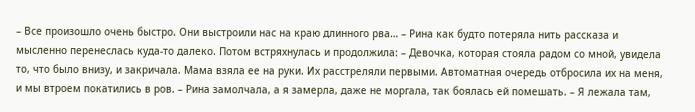– Все произошло очень быстро. Они выстроили нас на краю длинного рва… – Рина как будто потеряла нить рассказа и мысленно перенеслась куда-то далеко. Потом встряхнулась и продолжила: – Девочка, которая стояла радом со мной, увидела то, что было внизу, и закричала. Мама взяла ее на руки. Их расстреляли первыми. Автоматная очередь отбросила их на меня, и мы втроем покатились в ров. – Рина замолчала, а я замерла, даже не моргала, так боялась ей помешать. – Я лежала там,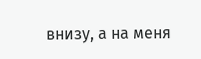внизу, а на меня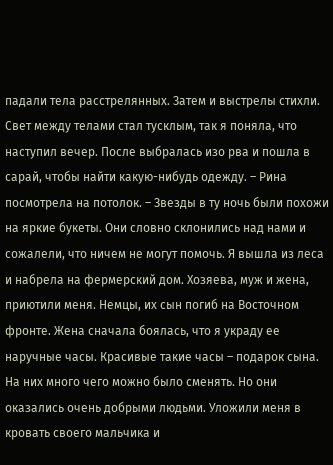падали тела расстрелянных. Затем и выстрелы стихли. Свет между телами стал тусклым, так я поняла, что наступил вечер. После выбралась изо рва и пошла в сарай, чтобы найти какую-нибудь одежду. – Рина посмотрела на потолок. – Звезды в ту ночь были похожи на яркие букеты. Они словно склонились над нами и сожалели, что ничем не могут помочь. Я вышла из леса и набрела на фермерский дом. Хозяева, муж и жена, приютили меня. Немцы, их сын погиб на Восточном фронте. Жена сначала боялась, что я украду ее наручные часы. Красивые такие часы – подарок сына. На них много чего можно было сменять. Но они оказались очень добрыми людьми. Уложили меня в кровать своего мальчика и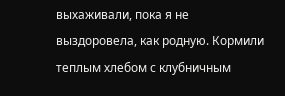выхаживали, пока я не выздоровела, как родную. Кормили теплым хлебом с клубничным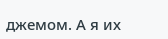джемом. А я их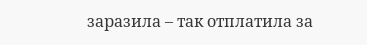заразила – так отплатила за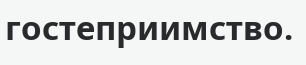гостеприимство.